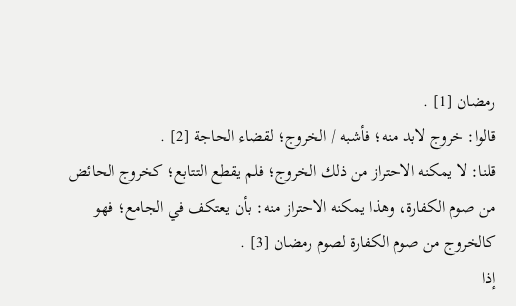رمضان [1] .
قالوا: خروج لابد منه؛ فأشبه / الخروج؛ لقضاء الحاجة [2] .
قلنا: لا يمكنه الاحتراز من ذلك الخروج؛ فلم يقطع التتابع؛ كخروج الحائض من صوم الكفارة، وهذا يمكنه الاحتراز منه: بأن يعتكف في الجامع؛ فهو كالخروج من صوم الكفارة لصوم رمضان [3] .
إذا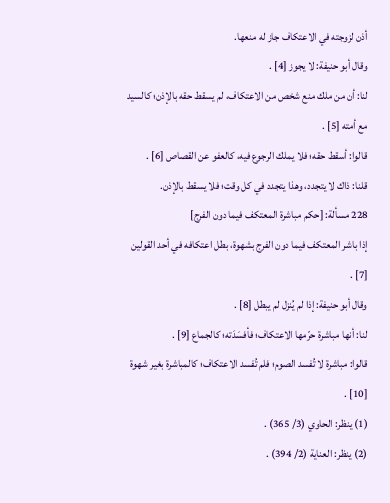أذن لزوجته في الاعتكاف جاز له منعها.
وقال أبو حنيفة: لا يجوز [4] .
لنا: أن من ملك منع شخص من الاعتكاف، لم يسقط حقه بالإذن؛ كالسيد مع أمته [5] .
قالوا: أسقط حقه؛ فلا يملك الرجوع فيه، كالعفو عن القصاص [6] .
قلنا: ذاك لا يتجدد، وهذا يتجدد في كل وقت؛ فلا يسقط بالإذن.
228 مسألة: [حكم مباشرة المعتكف فيما دون الفرج]
إذا باشر المعتكف فيما دون الفرج بشهوة، بطل اعتكافه في أحد القولين [7] .
وقال أبو حنيفة: إذا لم يُنزل لم يبطل [8] .
لنا: أنها مباشرة حرّمها الاعتكاف؛ فأفسَدَته؛ كالجماع [9] .
قالوا: مباشرة لا تُفسد الصوم؛ فلم تُفسد الاعتكاف؛ كالمباشرة بغير شهوة [10] .
(1) ينظر: الحاوي (3/ 365) .
(2) ينظر: العناية (2/ 394) .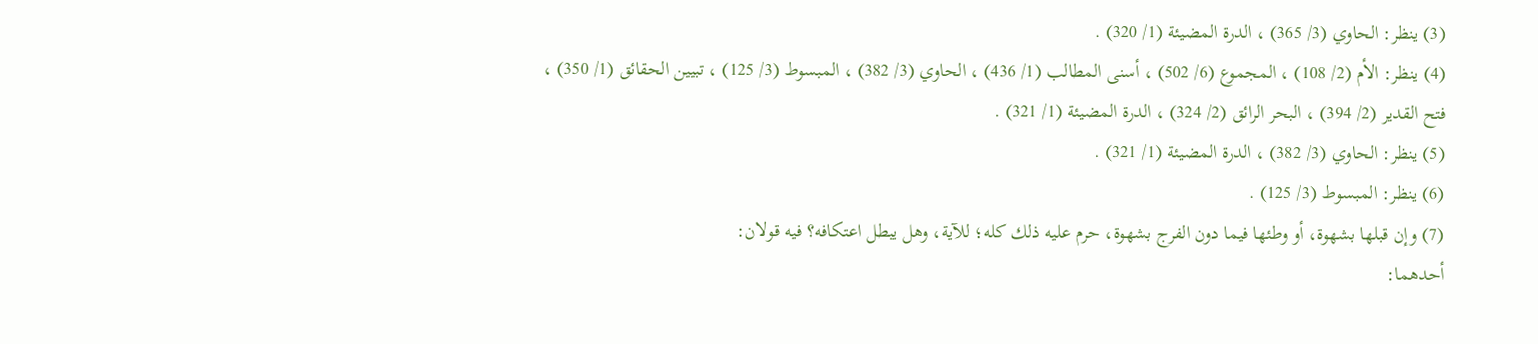(3) ينظر: الحاوي (3/ 365) ، الدرة المضيئة (1/ 320) .
(4) ينظر: الأم (2/ 108) ، المجموع (6/ 502) ، أسنى المطالب (1/ 436) ، الحاوي (3/ 382) ، المبسوط (3/ 125) ، تبيين الحقائق (1/ 350) ، فتح القدير (2/ 394) ، البحر الرائق (2/ 324) ، الدرة المضيئة (1/ 321) .
(5) ينظر: الحاوي (3/ 382) ، الدرة المضيئة (1/ 321) .
(6) ينظر: المبسوط (3/ 125) .
(7) وإن قبلها بشهوة، أو وطئها فيما دون الفرج بشهوة، حرم عليه ذلك كله؛ للآية، وهل يبطل اعتكافه؟ فيه قولان:
أحدهما: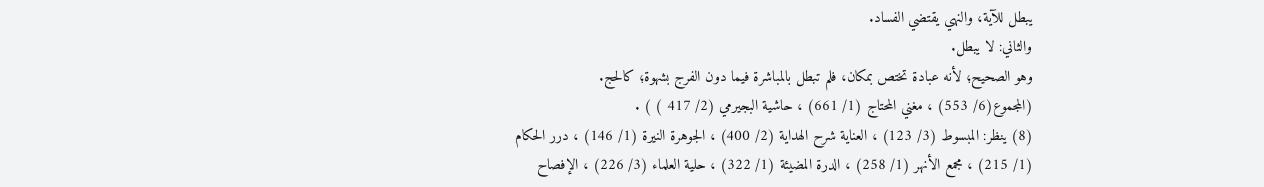يبطل للآية، والنهي يقتضي الفساد.
والثاني: لا يبطل.
وهو الصحيح؛ لأنه عبادة تختص بمكان، فلم تبطل بالمباشرة فيما دون الفرج بشهوة؛ كالحج.
(المجموع(6/ 553) ، مغني المحتاج (1/ 661) ، حاشية البجيرمي (2/ 417 ) ) .
(8) ينظر: المبسوط (3/ 123) ، العناية شرح الهداية (2/ 400) ، الجوهرة النيرة (1/ 146) ، درر الحكام (1/ 215) ، مجمع الأنهر (1/ 258) ، الدرة المضيئة (1/ 322) ، حلية العلماء (3/ 226) ، الإفصاح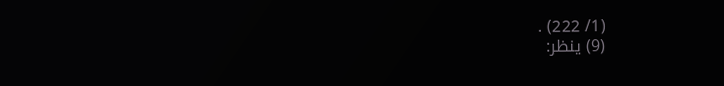(1/ 222) .
(9) ينظر: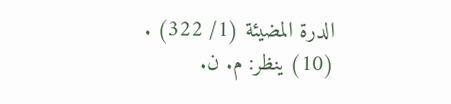الدرة المضيئة (1/ 322) .
(10) ينظر: م. ن.